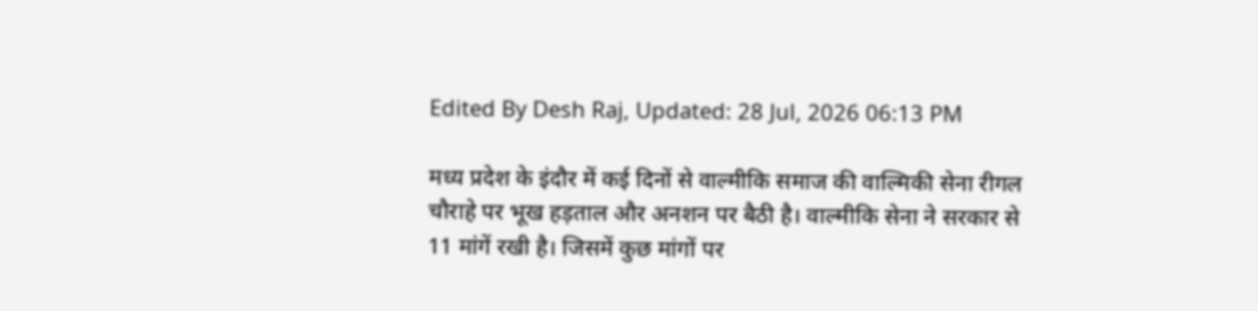Edited By Desh Raj, Updated: 28 Jul, 2026 06:13 PM

मध्य प्रदेश के इंदौर में कई दिनों से वाल्मीकि समाज की वाल्मिकी सेना रीगल चौराहे पर भूख हड़ताल और अनशन पर बैठी है। वाल्मीकि सेना ने सरकार से 11 मांगें रखी है। जिसमें कुछ मांगों पर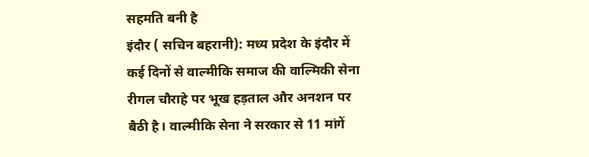सहमति बनी है
इंदौर ( सचिन बहरानी): मध्य प्रदेश के इंदौर में कई दिनों से वाल्मीकि समाज की वाल्मिकी सेना रीगल चौराहे पर भूख हड़ताल और अनशन पर बैठी है। वाल्मीकि सेना ने सरकार से 11 मांगें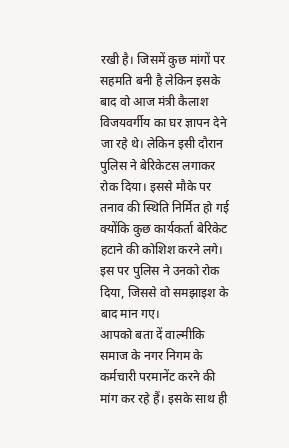रखी है। जिसमें कुछ मांगों पर सहमति बनी है लेकिन इसके बाद वो आज मंत्री कैलाश विजयवर्गीय का घर ज्ञापन देने जा रहे थे। लेकिन इसी दौरान पुलिस ने बेरिकेटस लगाकर रोक दिया। इससे मौके पर तनाव की स्थिति निर्मित हो गई क्योंकि कुछ कार्यकर्ता बेरिकेट हटाने की कोशिश करने लगे। इस पर पुलिस ने उनको रोक दिया, जिससे वो समझाइश के बाद मान गए।
आपको बता दें वाल्मीकि समाज के नगर निगम के कर्मचारी परमानेंट करने की मांग कर रहे हैं। इसके साथ ही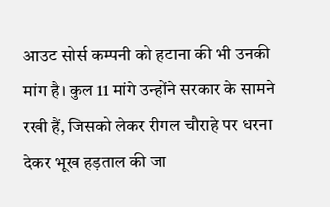आउट सोर्स कम्पनी को हटाना की भी उनकी मांग है। कुल 11 मांगे उन्होंने सरकार के सामने रखी हैं, जिसको लेकर रीगल चौराहे पर धरना देकर भूख हड़ताल की जा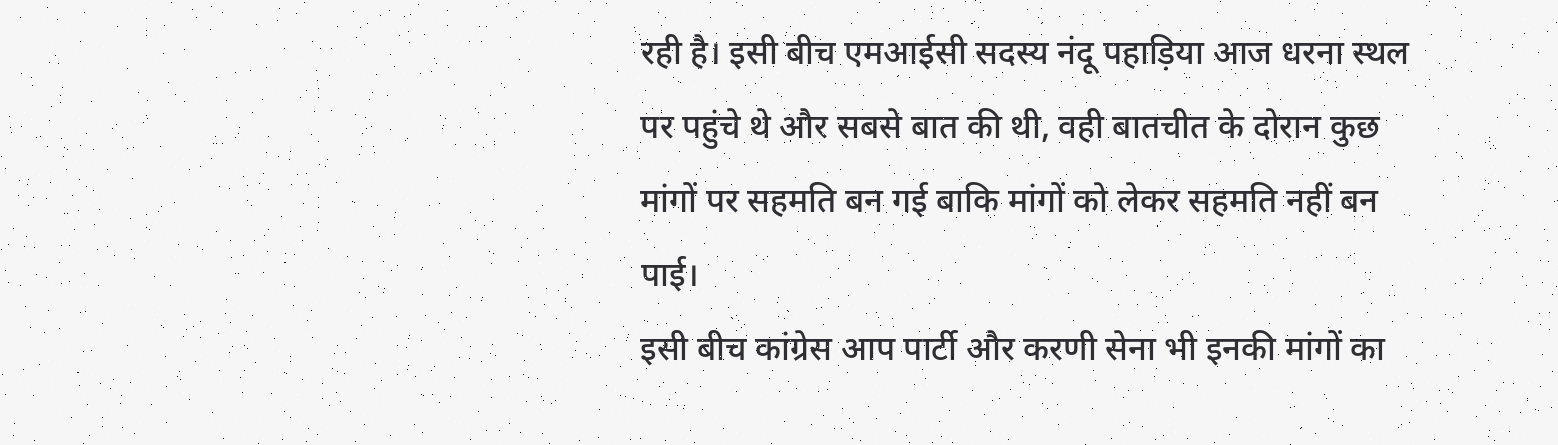रही है। इसी बीच एमआईसी सदस्य नंदू पहाड़िया आज धरना स्थल पर पहुंचे थे और सबसे बात की थी, वही बातचीत के दोरान कुछ मांगों पर सहमति बन गई बाकि मांगों को लेकर सहमति नहीं बन पाई।
इसी बीच कांग्रेस आप पार्टी और करणी सेना भी इनकी मांगों का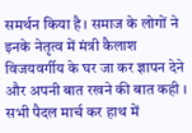समर्थन किया है। समाज के लोगों ने इनके नेतृत्व में मंत्री कैलाश विजयवर्गीय के घर जा कर ज्ञापन देने और अपनी बात रखने की बात कही । सभी पैदल मार्च कर हाथ में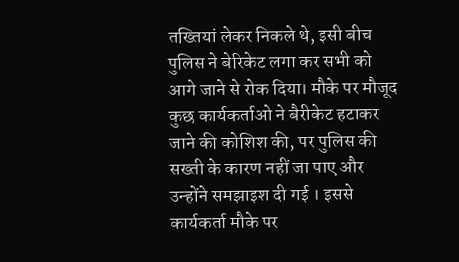तख्तियां लेकर निकले थे, इसी बीच पुलिस ने बेरिकेट लगा कर सभी को आगे जाने से रोक दिया। मौके पर मौजूद कुछ कार्यकर्ताओ ने बैरीकेट हटाकर जाने की कोशिश की, पर पुलिस की सख्ती के कारण नहीं जा पाए और उन्होंने समझाइश दी गई । इससे कार्यकर्ता मौके पर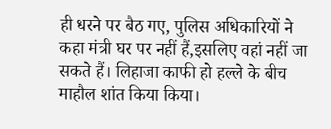ही धरने पर बैठ गए, पुलिस अधिकारियों ने कहा मंत्री घर पर नहीं हैं,इसलिए वहां नहीं जा सकते हैं। लिहाजा काफी हो हल्ले के बीच माहौल शांत किया किया।